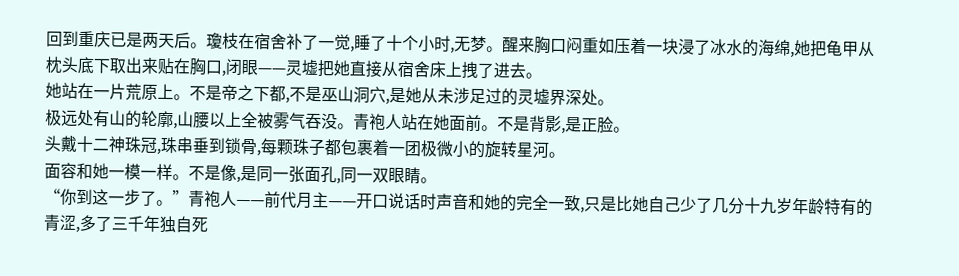回到重庆已是两天后。瓊枝在宿舍补了一觉,睡了十个小时,无梦。醒来胸口闷重如压着一块浸了冰水的海绵,她把龟甲从枕头底下取出来贴在胸口,闭眼——灵墟把她直接从宿舍床上拽了进去。
她站在一片荒原上。不是帝之下都,不是巫山洞穴,是她从未涉足过的灵墟界深处。
极远处有山的轮廓,山腰以上全被雾气吞没。青袍人站在她面前。不是背影,是正脸。
头戴十二神珠冠,珠串垂到锁骨,每颗珠子都包裹着一团极微小的旋转星河。
面容和她一模一样。不是像,是同一张面孔,同一双眼睛。
“你到这一步了。”青袍人——前代月主——开口说话时声音和她的完全一致,只是比她自己少了几分十九岁年龄特有的青涩,多了三千年独自死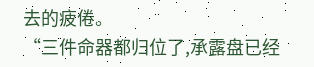去的疲倦。
“三件命器都归位了,承露盘已经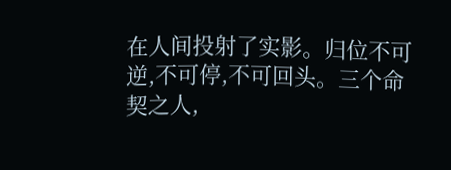在人间投射了实影。归位不可逆,不可停,不可回头。三个命契之人,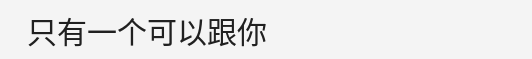只有一个可以跟你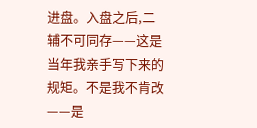进盘。入盘之后,二辅不可同存——这是当年我亲手写下来的规矩。不是我不肯改——是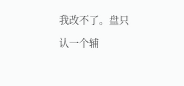我改不了。盘只认一个辅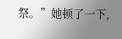祭。”她顿了一下,